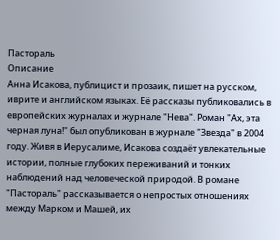Пастораль
Описание
Анна Исакова, публицист и прозаик, пишет на русском, иврите и английском языках. Её рассказы публиковались в европейских журналах и журнале "Нева". Роман "Ах, эта черная луна!" был опубликован в журнале "Звезда" в 2004 году. Живя в Иерусалиме, Исакова создаёт увлекательные истории, полные глубоких переживаний и тонких наблюдений над человеческой природой. В романе "Пастораль" рассказывается о непростых отношениях между Марком и Машей, их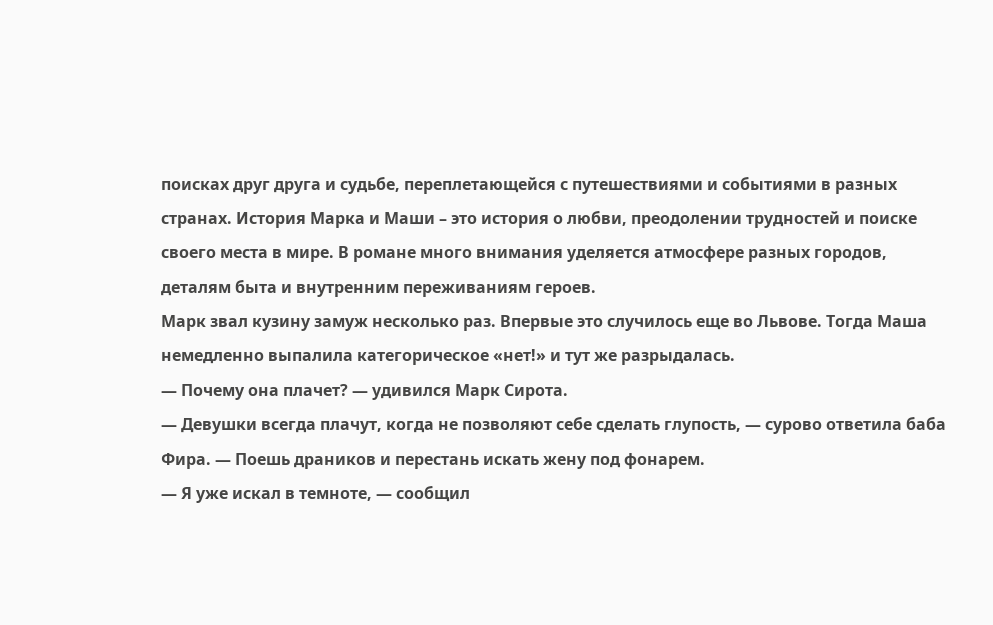поисках друг друга и судьбе, переплетающейся с путешествиями и событиями в разных странах. История Марка и Маши – это история о любви, преодолении трудностей и поиске своего места в мире. В романе много внимания уделяется атмосфере разных городов, деталям быта и внутренним переживаниям героев.
Марк звал кузину замуж несколько раз. Впервые это случилось еще во Львове. Тогда Маша немедленно выпалила категорическое «нет!» и тут же разрыдалась.
— Почему она плачет? — удивился Марк Сирота.
— Девушки всегда плачут, когда не позволяют себе сделать глупость, — сурово ответила баба Фира. — Поешь драников и перестань искать жену под фонарем.
— Я уже искал в темноте, — сообщил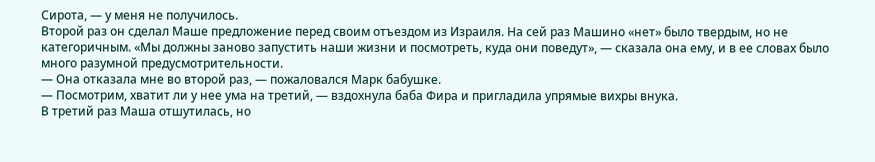Сирота, — у меня не получилось.
Второй раз он сделал Маше предложение перед своим отъездом из Израиля. На сей раз Машино «нет» было твердым, но не категоричным. «Мы должны заново запустить наши жизни и посмотреть, куда они поведут», — сказала она ему, и в ее словах было много разумной предусмотрительности.
— Она отказала мне во второй раз, — пожаловался Марк бабушке.
— Посмотрим, хватит ли у нее ума на третий, — вздохнула баба Фира и пригладила упрямые вихры внука.
В третий раз Маша отшутилась, но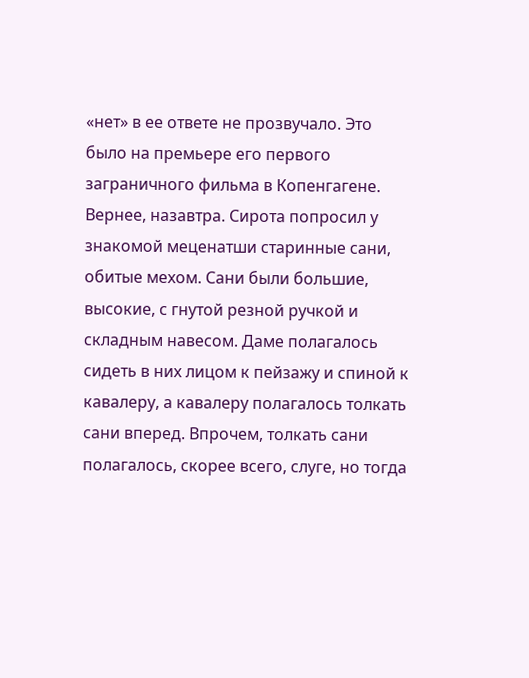«нет» в ее ответе не прозвучало. Это было на премьере его первого заграничного фильма в Копенгагене. Вернее, назавтра. Сирота попросил у знакомой меценатши старинные сани, обитые мехом. Сани были большие, высокие, с гнутой резной ручкой и складным навесом. Даме полагалось сидеть в них лицом к пейзажу и спиной к кавалеру, а кавалеру полагалось толкать сани вперед. Впрочем, толкать сани полагалось, скорее всего, слуге, но тогда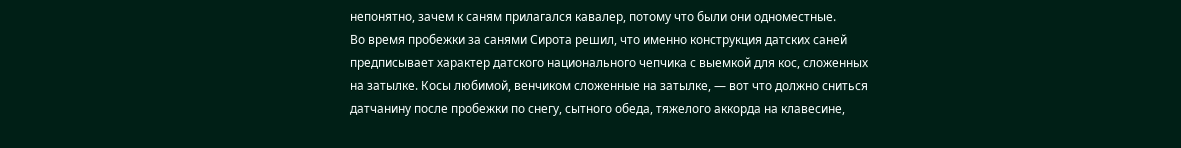непонятно, зачем к саням прилагался кавалер, потому что были они одноместные.
Во время пробежки за санями Сирота решил, что именно конструкция датских саней предписывает характер датского национального чепчика с выемкой для кос, сложенных на затылке. Косы любимой, венчиком сложенные на затылке, — вот что должно сниться датчанину после пробежки по снегу, сытного обеда, тяжелого аккорда на клавесине,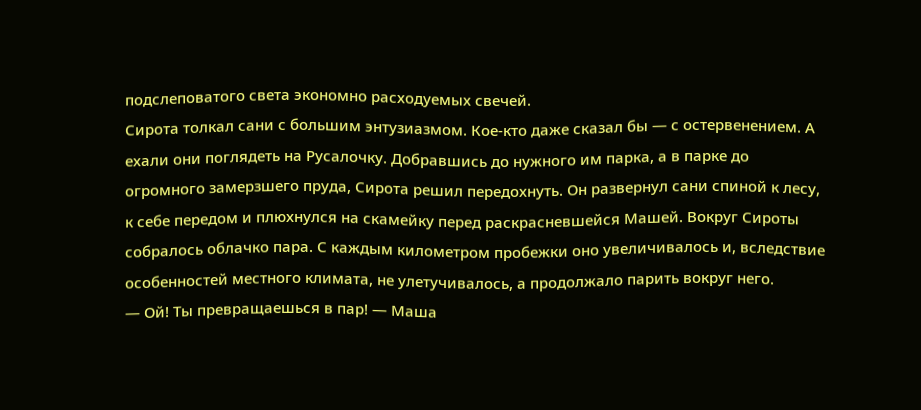подслеповатого света экономно расходуемых свечей.
Сирота толкал сани с большим энтузиазмом. Кое-кто даже сказал бы — с остервенением. А ехали они поглядеть на Русалочку. Добравшись до нужного им парка, а в парке до огромного замерзшего пруда, Сирота решил передохнуть. Он развернул сани спиной к лесу, к себе передом и плюхнулся на скамейку перед раскрасневшейся Машей. Вокруг Сироты собралось облачко пара. С каждым километром пробежки оно увеличивалось и, вследствие особенностей местного климата, не улетучивалось, а продолжало парить вокруг него.
— Ой! Ты превращаешься в пар! — Маша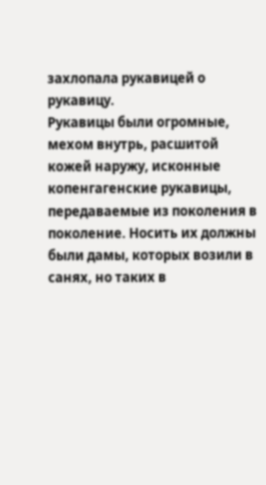захлопала рукавицей о рукавицу.
Рукавицы были огромные, мехом внутрь, расшитой кожей наружу, исконные копенгагенские рукавицы, передаваемые из поколения в поколение. Носить их должны были дамы, которых возили в санях, но таких в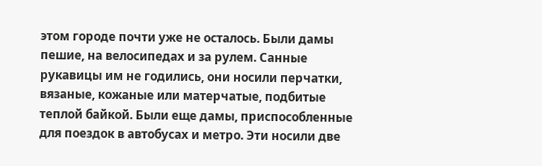этом городе почти уже не осталось. Были дамы пешие, на велосипедах и за рулем. Санные рукавицы им не годились, они носили перчатки, вязаные, кожаные или матерчатые, подбитые теплой байкой. Были еще дамы, приспособленные для поездок в автобусах и метро. Эти носили две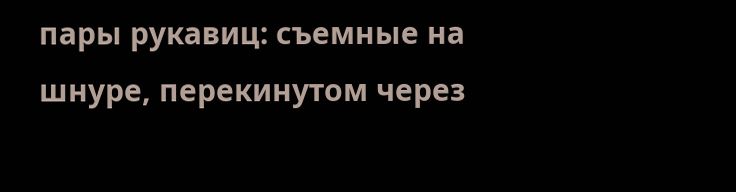пары рукавиц: съемные на шнуре, перекинутом через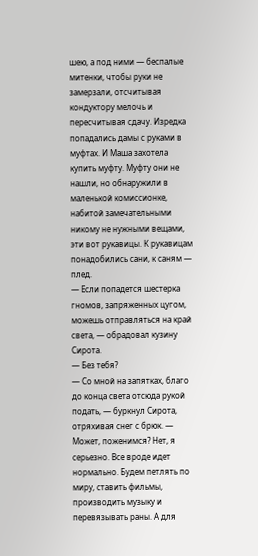шею, а под ними — беспалые митенки, чтобы руки не замерзали, отсчитывая кондуктору мелочь и пересчитывая сдачу. Изредка попадались дамы с руками в муфтах. И Маша захотела купить муфту. Муфту они не нашли, но обнаружили в маленькой комиссионке, набитой замечательными никому не нужными вещами, эти вот рукавицы. К рукавицам понадобились сани, к саням — плед.
— Если попадется шестерка гномов, запряженных цугом, можешь отправляться на край света, — обрадовал кузину Сирота.
— Без тебя?
— Со мной на запятках, благо до конца света отсюда рукой подать, — буркнул Сирота, отряхивая снег с брюк. — Может, поженимся? Нет, я серьезно. Все вроде идет нормально. Будем петлять по миру, ставить фильмы, производить музыку и перевязывать раны. А для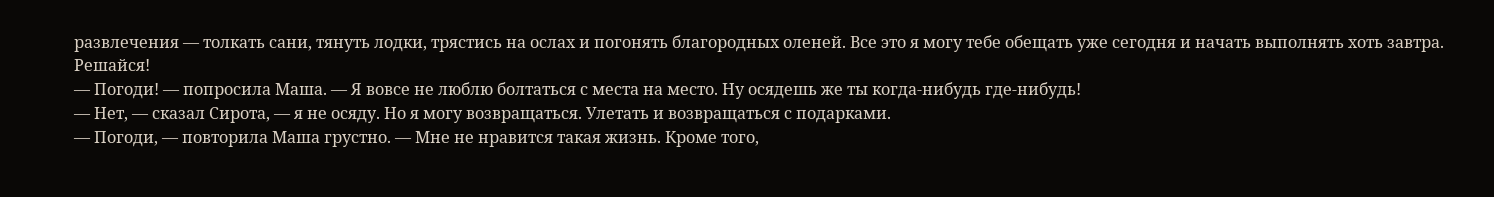развлечения — толкать сани, тянуть лодки, трястись на ослах и погонять благородных оленей. Все это я могу тебе обещать уже сегодня и начать выполнять хоть завтра. Решайся!
— Погоди! — попросила Маша. — Я вовсе не люблю болтаться с места на место. Ну осядешь же ты когда-нибудь где-нибудь!
— Нет, — сказал Сирота, — я не осяду. Но я могу возвращаться. Улетать и возвращаться с подарками.
— Погоди, — повторила Маша грустно. — Мне не нравится такая жизнь. Кроме того,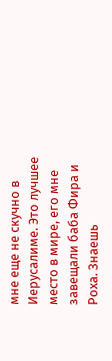мне еще не скучно в Иерусалиме. Это лучшее место в мире, его мне завещали баба Фира и Роха. Знаешь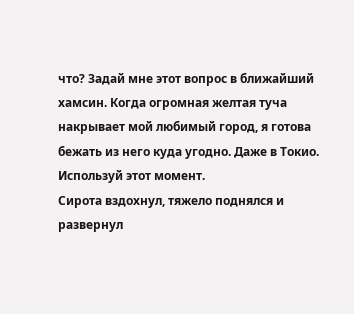что? Задай мне этот вопрос в ближайший хамсин. Когда огромная желтая туча накрывает мой любимый город, я готова бежать из него куда угодно. Даже в Токио. Используй этот момент.
Сирота вздохнул, тяжело поднялся и развернул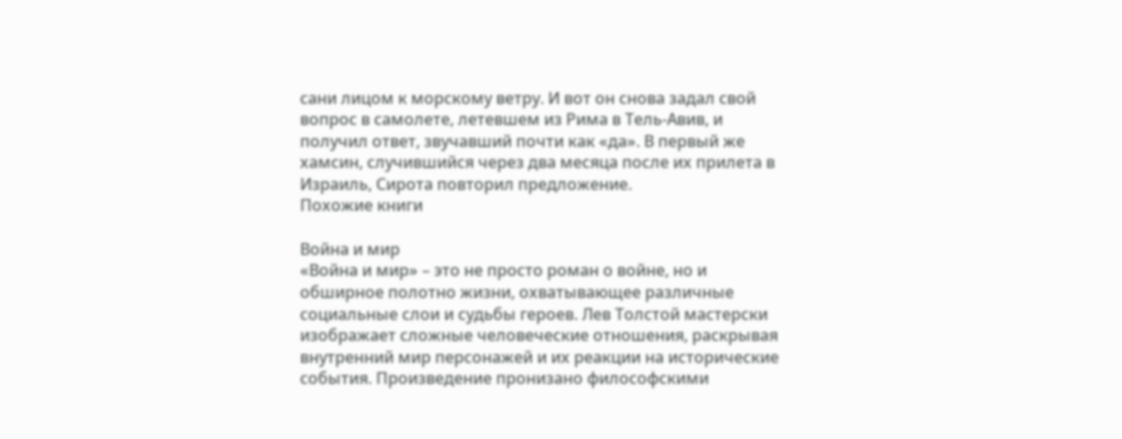сани лицом к морскому ветру. И вот он снова задал свой вопрос в самолете, летевшем из Рима в Тель-Авив, и получил ответ, звучавший почти как «да». В первый же хамсин, случившийся через два месяца после их прилета в Израиль, Сирота повторил предложение.
Похожие книги

Война и мир
«Война и мир» – это не просто роман о войне, но и обширное полотно жизни, охватывающее различные социальные слои и судьбы героев. Лев Толстой мастерски изображает сложные человеческие отношения, раскрывая внутренний мир персонажей и их реакции на исторические события. Произведение пронизано философскими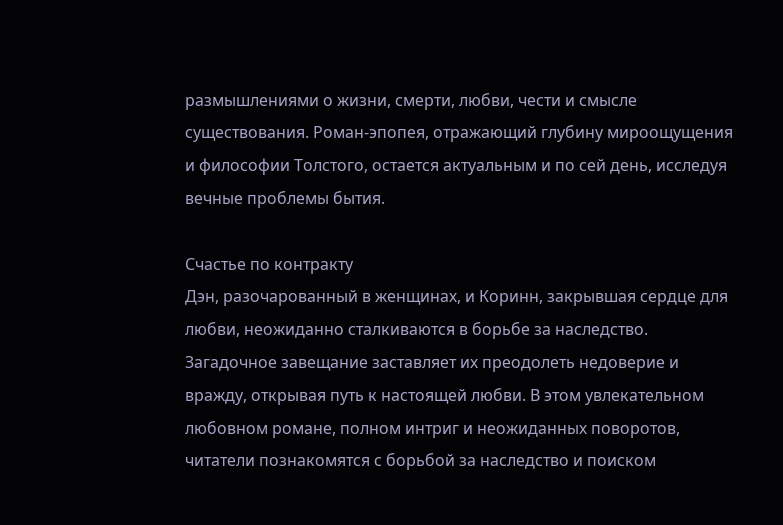размышлениями о жизни, смерти, любви, чести и смысле существования. Роман-эпопея, отражающий глубину мироощущения и философии Толстого, остается актуальным и по сей день, исследуя вечные проблемы бытия.

Счастье по контракту
Дэн, разочарованный в женщинах, и Коринн, закрывшая сердце для любви, неожиданно сталкиваются в борьбе за наследство. Загадочное завещание заставляет их преодолеть недоверие и вражду, открывая путь к настоящей любви. В этом увлекательном любовном романе, полном интриг и неожиданных поворотов, читатели познакомятся с борьбой за наследство и поиском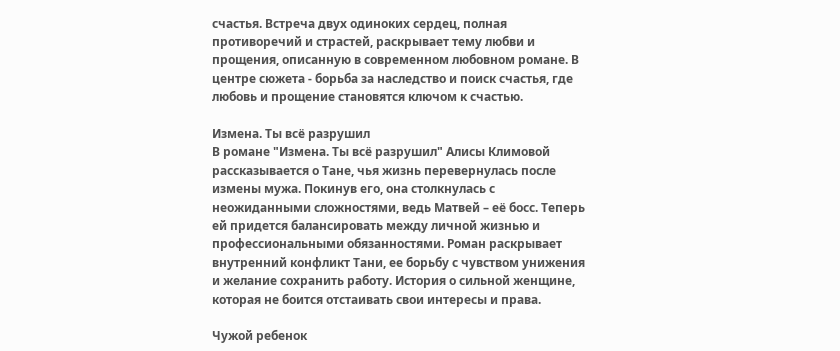счастья. Встреча двух одиноких сердец, полная противоречий и страстей, раскрывает тему любви и прощения, описанную в современном любовном романе. В центре сюжета - борьба за наследство и поиск счастья, где любовь и прощение становятся ключом к счастью.

Измена. Ты всё разрушил
В романе "Измена. Ты всё разрушил" Алисы Климовой рассказывается о Тане, чья жизнь перевернулась после измены мужа. Покинув его, она столкнулась с неожиданными сложностями, ведь Матвей – её босс. Теперь ей придется балансировать между личной жизнью и профессиональными обязанностями. Роман раскрывает внутренний конфликт Тани, ее борьбу с чувством унижения и желание сохранить работу. История о сильной женщине, которая не боится отстаивать свои интересы и права.

Чужой ребенок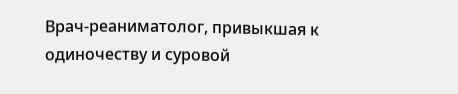Врач-реаниматолог, привыкшая к одиночеству и суровой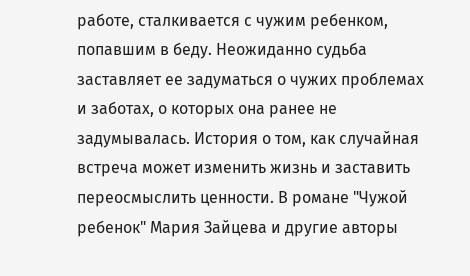работе, сталкивается с чужим ребенком, попавшим в беду. Неожиданно судьба заставляет ее задуматься о чужих проблемах и заботах, о которых она ранее не задумывалась. История о том, как случайная встреча может изменить жизнь и заставить переосмыслить ценности. В романе "Чужой ребенок" Мария Зайцева и другие авторы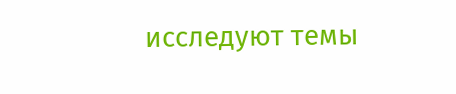исследуют темы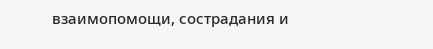взаимопомощи, сострадания и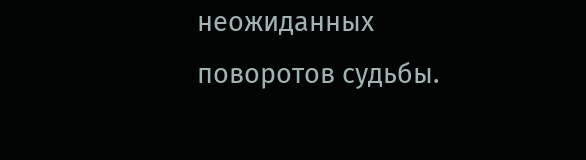неожиданных поворотов судьбы.